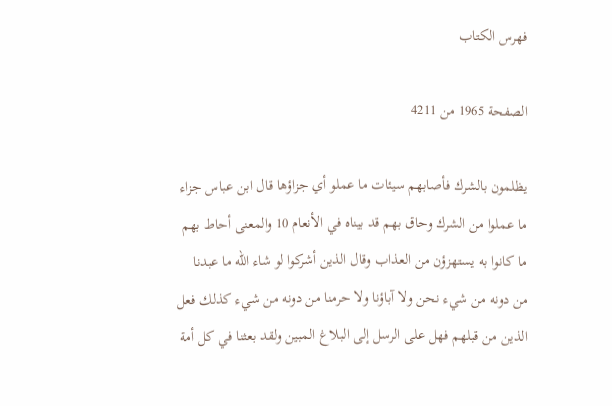فهرس الكتاب

الصفحة 1965 من 4211

يظلمون بالشرك فأصابهم سيئات ما عملو أي جزاؤها قال ابن عباس جزاء ما عملوا من الشرك وحاق بهم قد بيناه في الأنعام 10 والمعنى أحاط بهم ما كانوا به يستهزؤن من العذاب وقال الذين أشركوا لو شاء الله ما عبدنا من دونه من شيء نحن ولا آباؤنا ولا حرمنا من دونه من شيء كذلك فعل الذين من قبلهم فهل على الرسل إلى البلاغ المبين ولقد بعثنا في كل أمة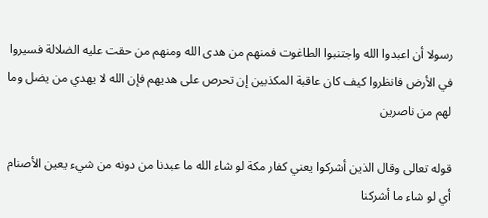رسولا أن اعبدوا الله واجتنبوا الطاغوت فمنهم من هدى الله ومنهم من حقت عليه الضلالة فسيروا في الأرض فانظروا كيف كان عاقبة المكذبين إن تحرص على هديهم فإن الله لا يهدي من يضل وما لهم من ناصرين

قوله تعالى وقال الذين أشركوا يعني كفار مكة لو شاء الله ما عبدنا من دونه من شيء يعين الأصنام أي لو شاء ما أشركنا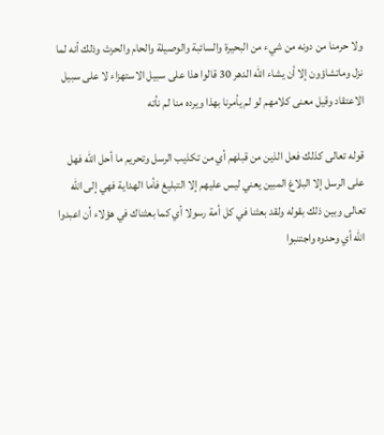ولا حرمنا من دونه من شيء من البحيرة والسائبة والوصيلة والحام والحرث وذلك أنه لما نزل وماتشاؤون إلا أن يشاء الله الدهر 30 قالوا هذا على سبيل الاستهزاء لا على سبيل الاعتقاد وقيل معنى كلامهم لو لم يأمرنا بهذا ويرده منا لم نأته

قوله تعالى كذلك فعل الذين من قبلهم أي من تكذيب الرسل وتحريم ما أحل الله فهل على الرسل إلا البلاغ المبين يعني ليس عليهم إلا التبليغ فأما الهداية فهي إلى الله تعالى وبين ذلك بقوله ولقد بعثنا في كل أمة رسولا أي كما بعثناك في هؤلاء أن اعبدوا الله أي وحدوه واجتنبوا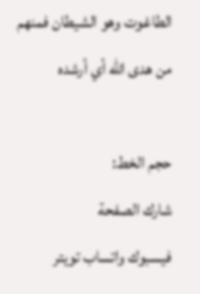الطاغوت وهو الشيطان فمنهم من هدى الله أي أرشده

حجم الخط:
شارك الصفحة
فيسبوك واتساب تويتر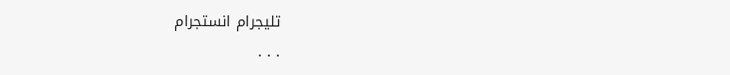تليجرام انستجرام
. . .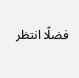فضلًا انتظر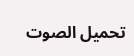تحميل الصوت